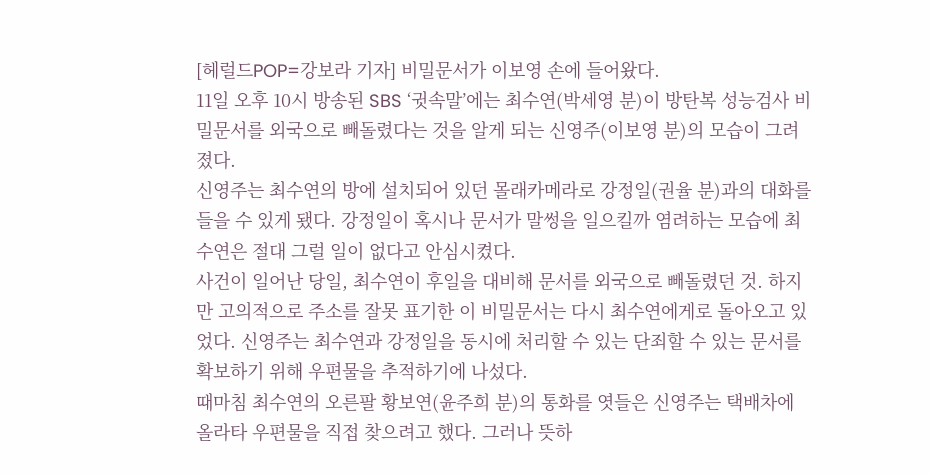[헤럴드POP=강보라 기자] 비밀문서가 이보영 손에 들어왔다.
11일 오후 10시 방송된 SBS ‘귓속말’에는 최수연(박세영 분)이 방탄복 성능검사 비밀문서를 외국으로 빼돌렸다는 것을 알게 되는 신영주(이보영 분)의 모습이 그려졌다.
신영주는 최수연의 방에 설치되어 있던 몰래카메라로 강정일(권율 분)과의 대화를 들을 수 있게 됐다. 강정일이 혹시나 문서가 말썽을 일으킬까 염려하는 모습에 최수연은 절대 그럴 일이 없다고 안심시켰다.
사건이 일어난 당일, 최수연이 후일을 대비해 문서를 외국으로 빼돌렸던 것. 하지만 고의적으로 주소를 잘못 표기한 이 비밀문서는 다시 최수연에게로 돌아오고 있었다. 신영주는 최수연과 강정일을 동시에 처리할 수 있는 단죄할 수 있는 문서를 확보하기 위해 우편물을 추적하기에 나섰다.
때마침 최수연의 오른팔 황보연(윤주희 분)의 통화를 엿들은 신영주는 택배차에 올라타 우편물을 직접 찾으려고 했다. 그러나 뜻하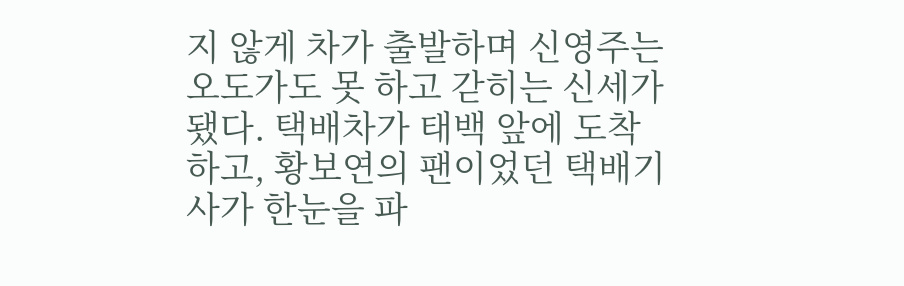지 않게 차가 출발하며 신영주는 오도가도 못 하고 갇히는 신세가 됐다. 택배차가 태백 앞에 도착하고, 황보연의 팬이었던 택배기사가 한눈을 파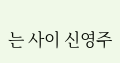는 사이 신영주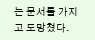는 문서를 가지고 도망쳤다.